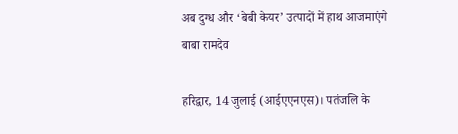अब दुग्ध और ‘बेबी केयर’ उत्पादों में हाथ आजमाएंगे बाबा रामदेव

हरिद्वार, 14 जुलाई (आईएएनएस)। पतंजलि के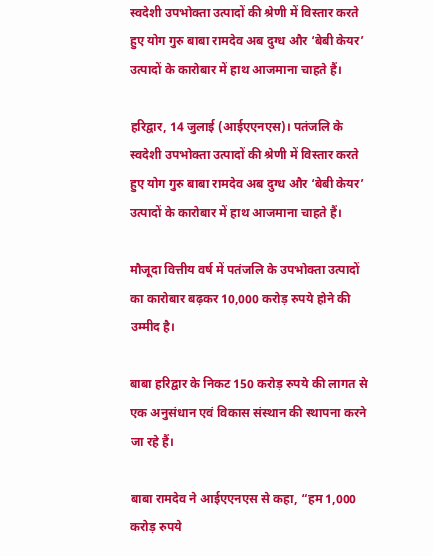स्वदेशी उपभोक्ता उत्पादों की श्रेणी में विस्तार करते हुए योग गुरु बाबा रामदेव अब दुग्ध और ‘बेबी केयर’ उत्पादों के कारोबार में हाथ आजमाना चाहते हैं।

हरिद्वार, 14 जुलाई (आईएएनएस)। पतंजलि के स्वदेशी उपभोक्ता उत्पादों की श्रेणी में विस्तार करते हुए योग गुरु बाबा रामदेव अब दुग्ध और ‘बेबी केयर’ उत्पादों के कारोबार में हाथ आजमाना चाहते हैं।

मौजूदा वित्तीय वर्ष में पतंजलि के उपभोक्ता उत्पादों का कारोबार बढ़कर 10,000 करोड़ रुपये होने की उम्मीद है।

बाबा हरिद्वार के निकट 150 करोड़ रुपये की लागत से एक अनुसंधान एवं विकास संस्थान की स्थापना करने जा रहे हैं।

बाबा रामदेव ने आईएएनएस से कहा, “हम 1,000 करोड़ रुपये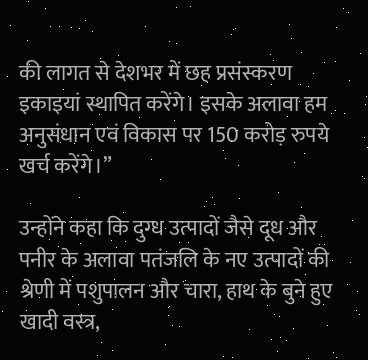की लागत से देशभर में छह प्रसंस्करण इकाइयां स्थापित करेंगे। इसके अलावा हम अनुसंधान एवं विकास पर 150 करोड़ रुपये खर्च करेंगे।”

उन्होंने कहा कि दुग्ध उत्पादों जैसे दूध और पनीर के अलावा पतंजलि के नए उत्पादों की श्रेणी में पशुपालन और चारा, हाथ के बुने हुए खादी वस्त्र,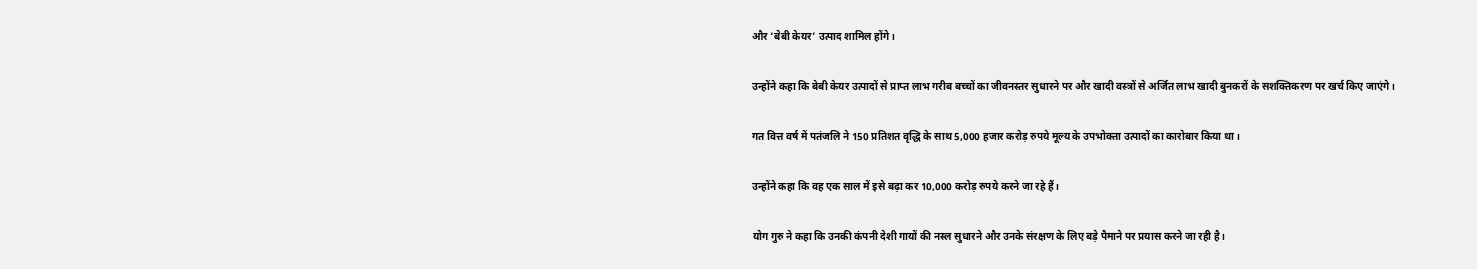और ‘बेबी केयर’ उत्पाद शामिल होंगे।

उन्होंने कहा कि बेबी केयर उत्पादों से प्राप्त लाभ गरीब बच्चों का जीवनस्तर सुधारने पर और खादी वस्त्रों से अर्जित लाभ खादी बुनकरों के सशक्तिकरण पर खर्च किए जाएंगे।

गत वित्त वर्ष में पतंजलि ने 150 प्रतिशत वृद्धि के साथ 5,000 हजार करोड़ रुपये मूल्य के उपभोक्ता उत्पादों का कारोबार किया था।

उन्होंने कहा कि वह एक साल में इसे बढ़ा कर 10,000 करोड़ रुपये करने जा रहे हैं।

योग गुरु ने कहा कि उनकी कंपनी देशी गायों की नस्ल सुधारने और उनके संरक्षण के लिए बड़े पैमाने पर प्रयास करने जा रही है।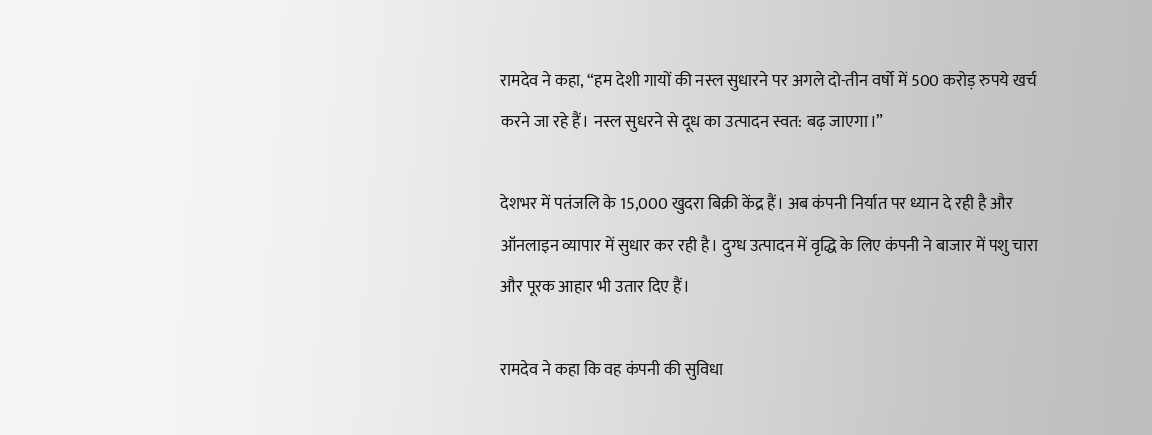रामदेव ने कहा, “हम देशी गायों की नस्ल सुधारने पर अगले दो-तीन वर्षो में 500 करोड़ रुपये खर्च करने जा रहे हैं। नस्ल सुधरने से दूध का उत्पादन स्वत: बढ़ जाएगा।”

देशभर में पतंजलि के 15,000 खुदरा बिक्री केंद्र हैं। अब कंपनी निर्यात पर ध्यान दे रही है और ऑनलाइन व्यापार में सुधार कर रही है। दुग्ध उत्पादन में वृद्धि के लिए कंपनी ने बाजार में पशु चारा और पूरक आहार भी उतार दिए हैं।

रामदेव ने कहा कि वह कंपनी की सुविधा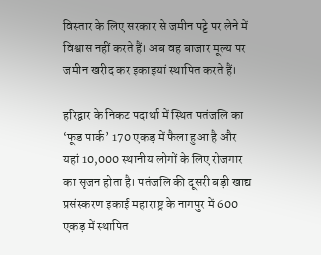विस्तार के लिए सरकार से जमीन पट्टे पर लेने में विश्वास नहीं करते हैं। अब वह बाजार मूल्य पर जमीन खरीद कर इकाइयां स्थापित करते हैं।

हरिद्वार के निकट पदार्था में स्थित पतंजलि का ‘फूड पार्क’ 170 एकड़ में फैला हुआ है और यहां 10,000 स्थानीय लोगों के लिए रोजगार का सृजन होता है। पतंजलि की दूसरी बड़ी खाद्य प्रसंस्करण इकाई महाराष्ट्र के नागपुर में 600 एकड़ में स्थापित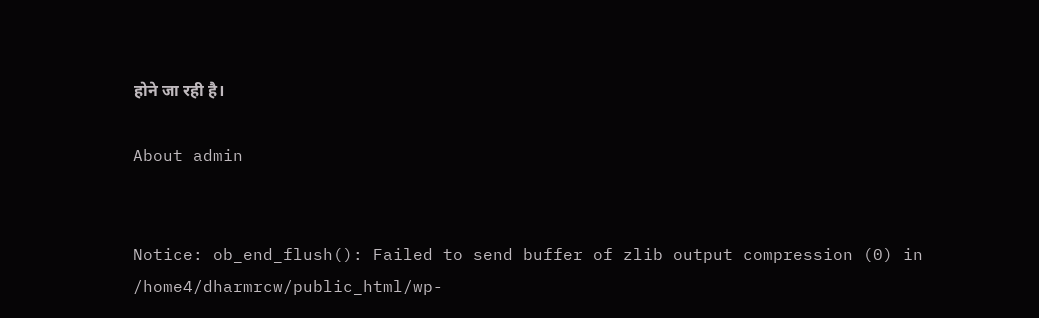होने जा रही है।

About admin


Notice: ob_end_flush(): Failed to send buffer of zlib output compression (0) in /home4/dharmrcw/public_html/wp-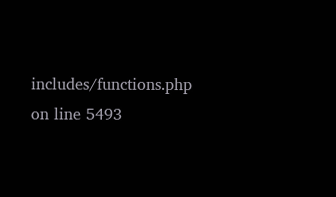includes/functions.php on line 5493